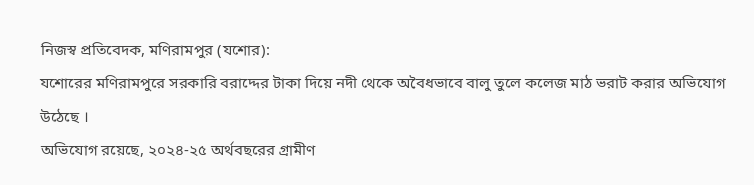নিজস্ব প্রতিবেদক, মণিরামপুর (যশোর):
যশোরের মণিরামপুরে সরকারি বরাদ্দের টাকা দিয়ে নদী থেকে অবৈধভাবে বালু তুলে কলেজ মাঠ ভরাট করার অভিযোগ উঠেছে ।
অভিযোগ রয়েছে, ২০২৪-২৫ অর্থবছরের গ্রামীণ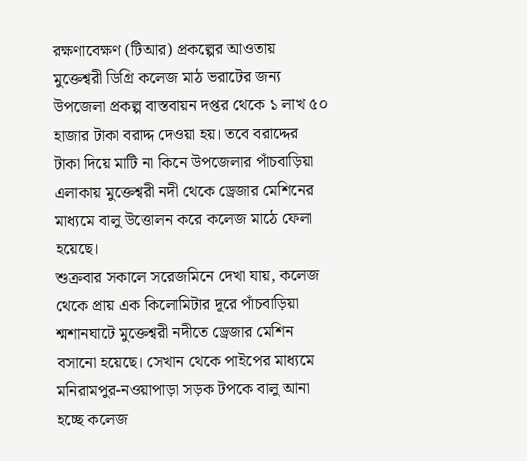রক্ষণাবেক্ষণ (টিআর) প্রকল্পের আওতায় মুক্তেশ্বরী ডিগ্রি কলেজ মাঠ ভরাটের জন্য উপজেলা প্রকল্প বাস্তবায়ন দপ্তর থেকে ১ লাখ ৫০ হাজার টাকা বরাদ্দ দেওয়া হয়। তবে বরাদ্দের টাকা দিয়ে মাটি না কিনে উপজেলার পাঁচবাড়িয়া এলাকায় মুক্তেশ্বরী নদী থেকে ড্রেজার মেশিনের মাধ্যমে বালু উত্তোলন করে কলেজ মাঠে ফেলা হয়েছে।
শুক্রবার সকালে সরেজমিনে দেখা যায়, কলেজ থেকে প্রায় এক কিলোমিটার দূরে পাঁচবাড়িয়া শ্মশানঘাটে মুক্তেশ্বরী নদীতে ড্রেজার মেশিন বসানো হয়েছে। সেখান থেকে পাইপের মাধ্যমে মনিরামপুর-নওয়াপাড়া সড়ক টপকে বালু আনা হচ্ছে কলেজ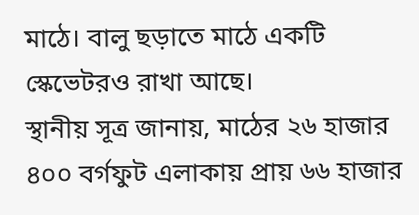মাঠে। বালু ছড়াতে মাঠে একটি স্কেভেটরও রাখা আছে।
স্থানীয় সূত্র জানায়, মাঠের ২৬ হাজার ৪০০ বর্গফুট এলাকায় প্রায় ৬৬ হাজার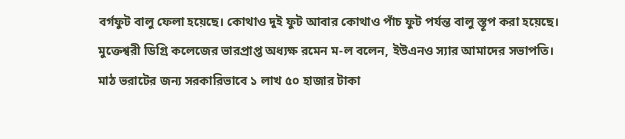বর্গফুট বালু ফেলা হয়েছে। কোথাও দুই ফুট আবার কোথাও পাঁচ ফুট পর্যন্ত বালু স্তূপ করা হয়েছে।
মুক্তেশ্বরী ডিগ্রি কলেজের ভারপ্রাপ্ত অধ্যক্ষ রমেন ম-ল বলেন, ইউএনও স্যার আমাদের সভাপতি। মাঠ ভরাটের জন্য সরকারিভাবে ১ লাখ ৫০ হাজার টাকা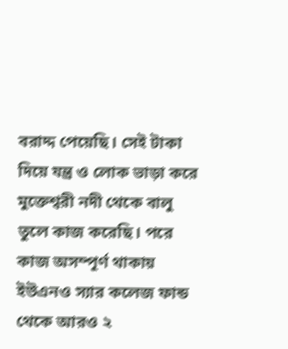বরাদ্দ পেয়েছি। সেই টাকা দিয়ে যন্ত্র ও লোক ভাড়া করে মুক্তেশ্বরী নদী থেকে বালু তুলে কাজ করেছি। পরে কাজ অসম্পূর্ণ থাকায় ইউএনও স্যার কলেজ ফান্ড থেকে আরও ২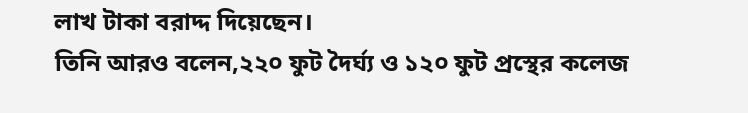লাখ টাকা বরাদ্দ দিয়েছেন।
তিনি আরও বলেন,২২০ ফুট দৈর্ঘ্য ও ১২০ ফুট প্রস্থের কলেজ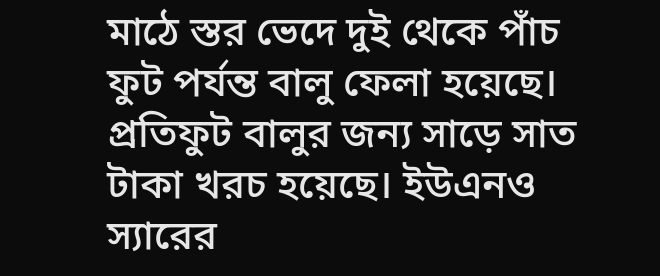মাঠে স্তর ভেদে দুই থেকে পাঁচ ফুট পর্যন্ত বালু ফেলা হয়েছে। প্রতিফুট বালুর জন্য সাড়ে সাত টাকা খরচ হয়েছে। ইউএনও স্যারের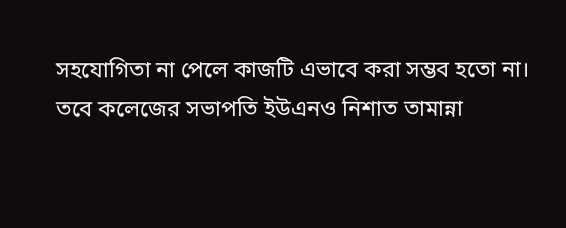সহযোগিতা না পেলে কাজটি এভাবে করা সম্ভব হতো না।
তবে কলেজের সভাপতি ইউএনও নিশাত তামান্না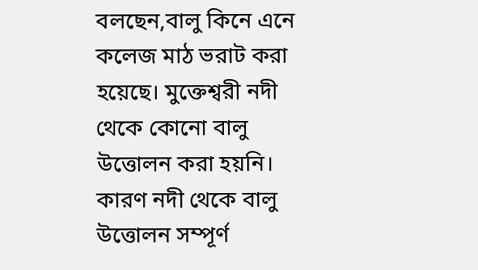বলছেন,বালু কিনে এনে কলেজ মাঠ ভরাট করা হয়েছে। মুক্তেশ্বরী নদী থেকে কোনো বালু উত্তোলন করা হয়নি। কারণ নদী থেকে বালু উত্তোলন সম্পূর্ণ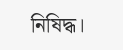নিষিদ্ধ।